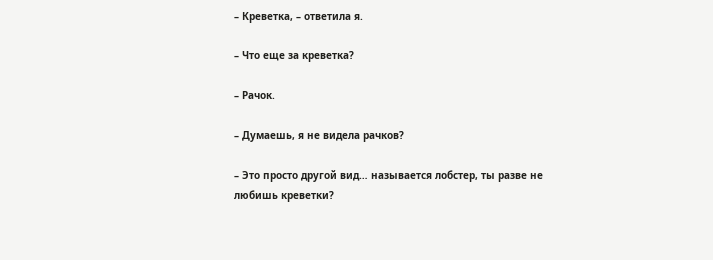– Креветка, – ответила я.

– Что еще за креветка?

– Рачок.

– Думаешь, я не видела рачков?

– Это просто другой вид… называется лобстер, ты разве не любишь креветки?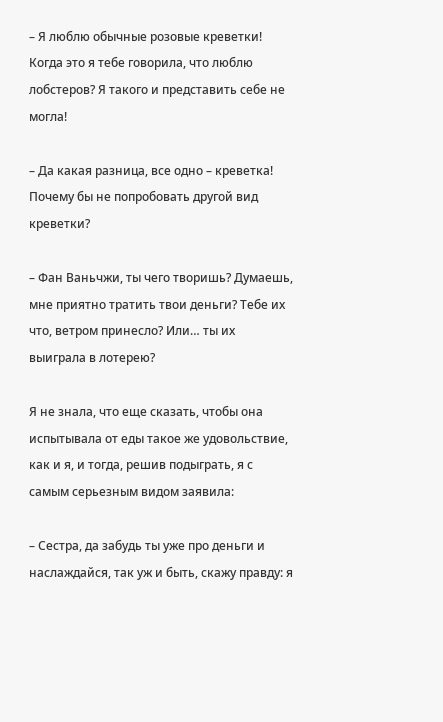– Я люблю обычные розовые креветки! Когда это я тебе говорила, что люблю лобстеров? Я такого и представить себе не могла!

– Да какая разница, все одно – креветка! Почему бы не попробовать другой вид креветки?

– Фан Ваньчжи, ты чего творишь? Думаешь, мне приятно тратить твои деньги? Тебе их что, ветром принесло? Или… ты их выиграла в лотерею?

Я не знала, что еще сказать, чтобы она испытывала от еды такое же удовольствие, как и я, и тогда, решив подыграть, я с самым серьезным видом заявила:

– Сестра, да забудь ты уже про деньги и наслаждайся, так уж и быть, скажу правду: я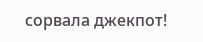сорвала джекпот!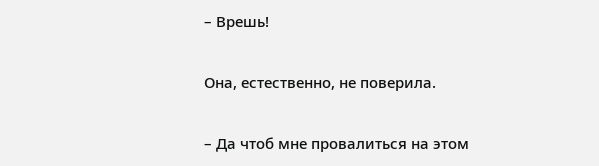– Врешь!

Она, естественно, не поверила.

– Да чтоб мне провалиться на этом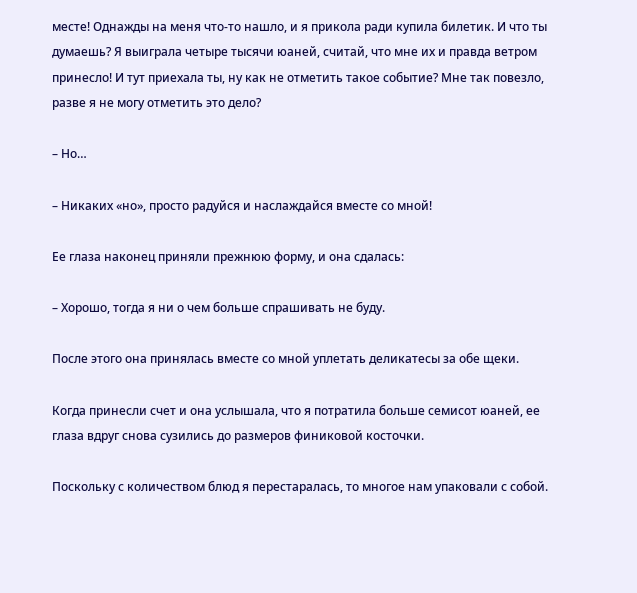месте! Однажды на меня что-то нашло, и я прикола ради купила билетик. И что ты думаешь? Я выиграла четыре тысячи юаней, считай, что мне их и правда ветром принесло! И тут приехала ты, ну как не отметить такое событие? Мне так повезло, разве я не могу отметить это дело?

– Но…

– Никаких «но», просто радуйся и наслаждайся вместе со мной!

Ее глаза наконец приняли прежнюю форму, и она сдалась:

– Хорошо, тогда я ни о чем больше спрашивать не буду.

После этого она принялась вместе со мной уплетать деликатесы за обе щеки.

Когда принесли счет и она услышала, что я потратила больше семисот юаней, ее глаза вдруг снова сузились до размеров финиковой косточки.

Поскольку с количеством блюд я перестаралась, то многое нам упаковали с собой.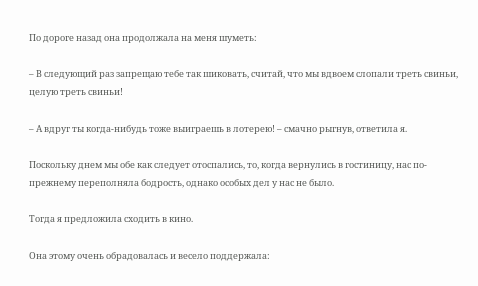По дороге назад она продолжала на меня шуметь:

– В следующий раз запрещаю тебе так шиковать, считай, что мы вдвоем слопали треть свиньи, целую треть свиньи!

– А вдруг ты когда-нибудь тоже выиграешь в лотерею! – смачно рыгнув, ответила я.

Поскольку днем мы обе как следует отоспались, то, когда вернулись в гостиницу, нас по-прежнему переполняла бодрость, однако особых дел у нас не было.

Тогда я предложила сходить в кино.

Она этому очень обрадовалась и весело поддержала: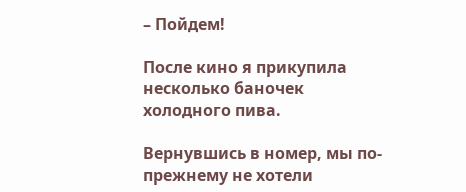– Пойдем!

После кино я прикупила несколько баночек холодного пива.

Вернувшись в номер, мы по-прежнему не хотели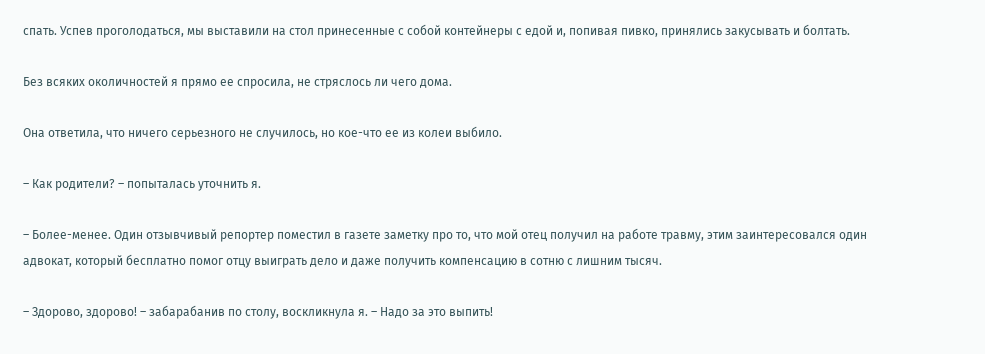спать. Успев проголодаться, мы выставили на стол принесенные с собой контейнеры с едой и, попивая пивко, принялись закусывать и болтать.

Без всяких околичностей я прямо ее спросила, не стряслось ли чего дома.

Она ответила, что ничего серьезного не случилось, но кое-что ее из колеи выбило.

– Как родители? – попыталась уточнить я.

– Более-менее. Один отзывчивый репортер поместил в газете заметку про то, что мой отец получил на работе травму, этим заинтересовался один адвокат, который бесплатно помог отцу выиграть дело и даже получить компенсацию в сотню с лишним тысяч.

– Здорово, здорово! – забарабанив по столу, воскликнула я. – Надо за это выпить!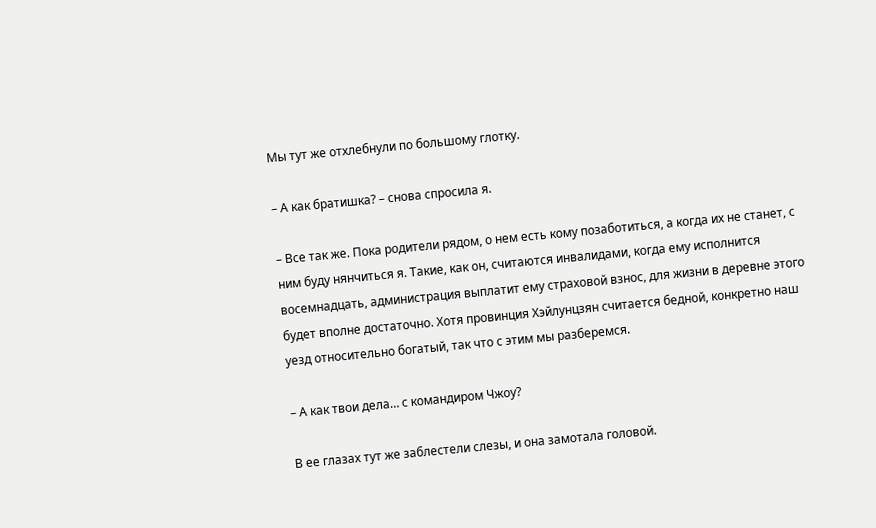Мы тут же отхлебнули по большому глотку.

– А как братишка? – снова спросила я.

– Все так же. Пока родители рядом, о нем есть кому позаботиться, а когда их не станет, с ним буду нянчиться я. Такие, как он, считаются инвалидами, когда ему исполнится восемнадцать, администрация выплатит ему страховой взнос, для жизни в деревне этого будет вполне достаточно. Хотя провинция Хэйлунцзян считается бедной, конкретно наш уезд относительно богатый, так что с этим мы разберемся.

– А как твои дела… с командиром Чжоу?

В ее глазах тут же заблестели слезы, и она замотала головой.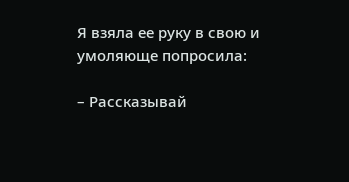Я взяла ее руку в свою и умоляюще попросила:

– Рассказывай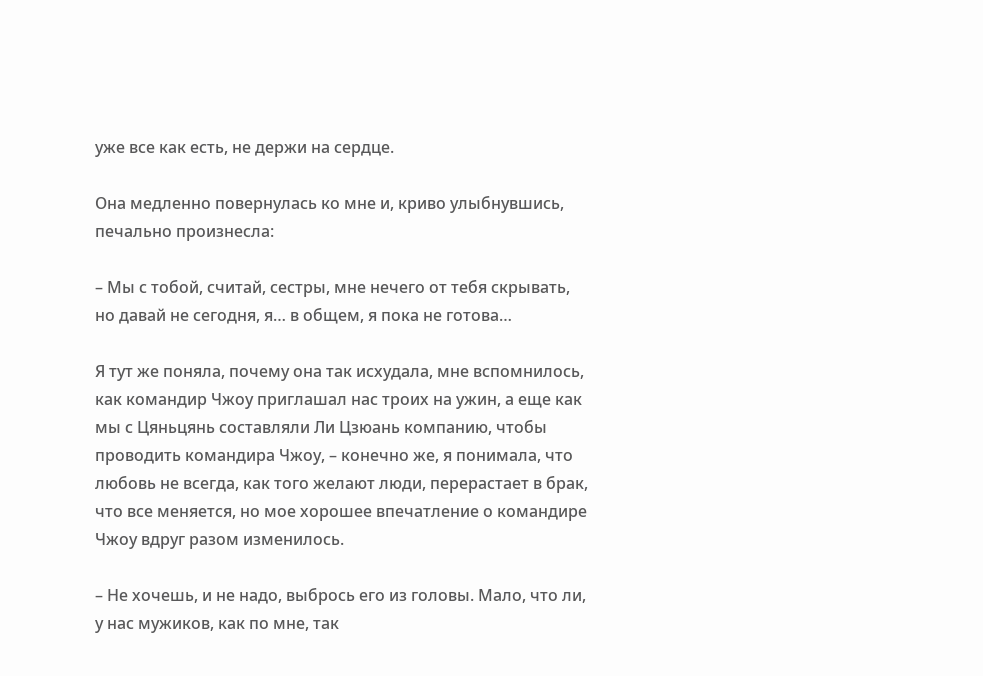уже все как есть, не держи на сердце.

Она медленно повернулась ко мне и, криво улыбнувшись, печально произнесла:

– Мы с тобой, считай, сестры, мне нечего от тебя скрывать, но давай не сегодня, я… в общем, я пока не готова…

Я тут же поняла, почему она так исхудала, мне вспомнилось, как командир Чжоу приглашал нас троих на ужин, а еще как мы с Цяньцянь составляли Ли Цзюань компанию, чтобы проводить командира Чжоу, – конечно же, я понимала, что любовь не всегда, как того желают люди, перерастает в брак, что все меняется, но мое хорошее впечатление о командире Чжоу вдруг разом изменилось.

– Не хочешь, и не надо, выбрось его из головы. Мало, что ли, у нас мужиков, как по мне, так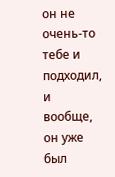он не очень-то тебе и подходил, и вообще, он уже был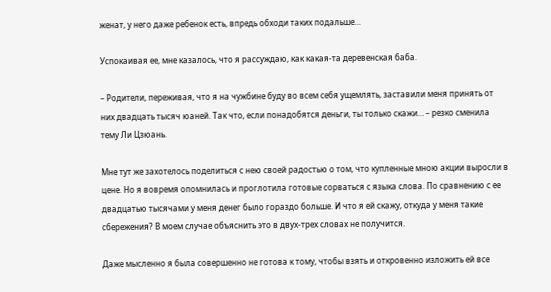женат, у него даже ребенок есть, впредь обходи таких подальше…

Успокаивая ее, мне казалось, что я рассуждаю, как какая-та деревенская баба.

– Родители, переживая, что я на чужбине буду во всем себя ущемлять, заставили меня принять от них двадцать тысяч юаней. Так что, если понадобятся деньги, ты только скажи… – резко сменила тему Ли Цзюань.

Мне тут же захотелось поделиться с нею своей радостью о том, что купленные мною акции выросли в цене. Но я вовремя опомнилась и проглотила готовые сорваться с языка слова. По сравнению с ее двадцатью тысячами у меня денег было гораздо больше. И что я ей скажу, откуда у меня такие сбережения? В моем случае объяснить это в двух-трех словах не получится.

Даже мысленно я была совершенно не готова к тому, чтобы взять и откровенно изложить ей все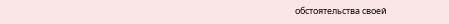обстоятельства своей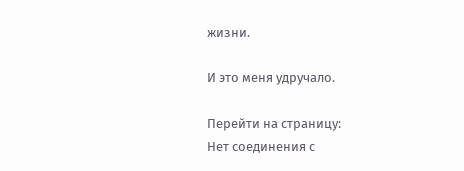жизни.

И это меня удручало.

Перейти на страницу:
Нет соединения с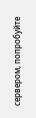сервером, попробуйте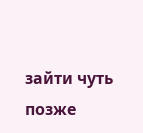зайти чуть позже